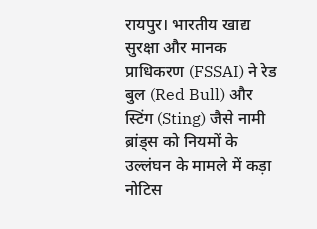रायपुर। भारतीय खाद्य सुरक्षा और मानक प्राधिकरण (FSSAI) ने रेड बुल (Red Bull) और स्टिंग (Sting) जैसे नामी ब्रांड्स को नियमों के उल्लंघन के मामले में कड़ा नोटिस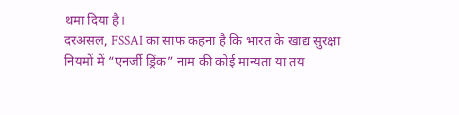थमा दिया है।
दरअसल, FSSAI का साफ कहना है कि भारत के खाद्य सुरक्षा नियमों में “एनर्जी ड्रिंक” नाम की कोई मान्यता या तय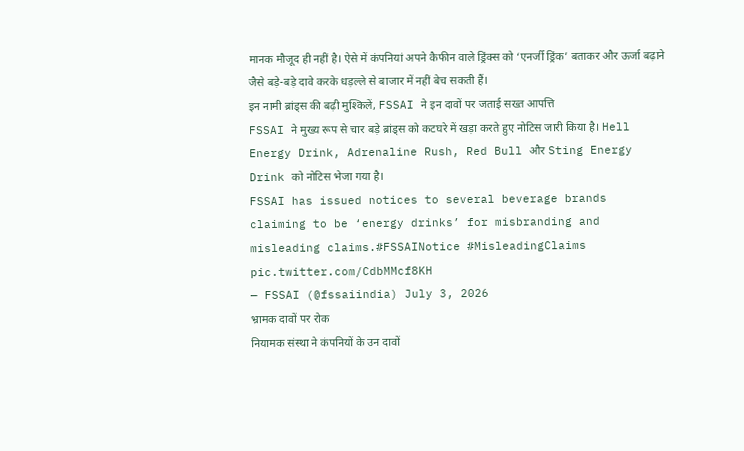मानक मौजूद ही नहीं है। ऐसे में कंपनियां अपने कैफीन वाले ड्रिंक्स को ‘एनर्जी ड्रिंक’ बताकर और ऊर्जा बढ़ाने जैसे बड़े-बड़े दावे करके धड़ल्ले से बाजार में नहीं बेच सकती हैं।
इन नामी ब्रांड्स की बढ़ी मुश्किलें, FSSAI ने इन दावों पर जताई सख्त आपत्ति
FSSAI ने मुख्य रूप से चार बड़े ब्रांड्स को कटघरे में खड़ा करते हुए नोटिस जारी किया है। Hell Energy Drink, Adrenaline Rush, Red Bull और Sting Energy Drink को नोटिस भेजा गया है।
FSSAI has issued notices to several beverage brands claiming to be ‘energy drinks’ for misbranding and misleading claims.#FSSAINotice #MisleadingClaims pic.twitter.com/CdbMMcf8KH
— FSSAI (@fssaiindia) July 3, 2026
भ्रामक दावों पर रोक
नियामक संस्था ने कंपनियों के उन दावों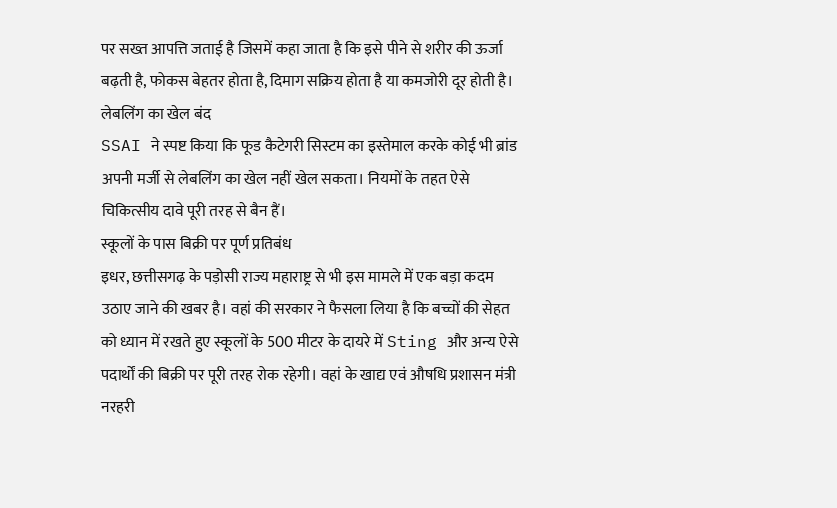पर सख्त आपत्ति जताई है जिसमें कहा जाता है कि इसे पीने से शरीर की ऊर्जा बढ़ती है, फोकस बेहतर होता है, दिमाग सक्रिय होता है या कमजोरी दूर होती है।
लेबलिंग का खेल बंद
SSAI ने स्पष्ट किया कि फूड कैटेगरी सिस्टम का इस्तेमाल करके कोई भी ब्रांड अपनी मर्जी से लेबलिंग का खेल नहीं खेल सकता। नियमों के तहत ऐसे चिकित्सीय दावे पूरी तरह से बैन हैं।
स्कूलों के पास बिक्री पर पूर्ण प्रतिबंध
इधर, छत्तीसगढ़ के पड़ोसी राज्य महाराष्ट्र से भी इस मामले में एक बड़ा कदम उठाए जाने की खबर है। वहां की सरकार ने फैसला लिया है कि बच्चों की सेहत को ध्यान में रखते हुए स्कूलों के 500 मीटर के दायरे में Sting और अन्य ऐसे पदार्थों की बिक्री पर पूरी तरह रोक रहेगी। वहां के खाद्य एवं औषधि प्रशासन मंत्री नरहरी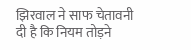झिरवाल ने साफ चेतावनी दी है कि नियम तोड़ने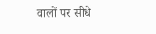वालों पर सीधे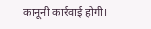कानूनी कार्रवाई होगी।